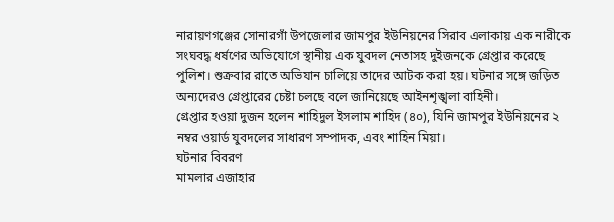নারায়ণগঞ্জের সোনারগাঁ উপজেলার জামপুর ইউনিয়নের সিরাব এলাকায় এক নারীকে সংঘবদ্ধ ধর্ষণের অভিযোগে স্থানীয় এক যুবদল নেতাসহ দুইজনকে গ্রেপ্তার করেছে পুলিশ। শুক্রবার রাতে অভিযান চালিয়ে তাদের আটক করা হয়। ঘটনার সঙ্গে জড়িত অন্যদেরও গ্রেপ্তারের চেষ্টা চলছে বলে জানিয়েছে আইনশৃঙ্খলা বাহিনী।
গ্রেপ্তার হওয়া দুজন হলেন শাহিদুল ইসলাম শাহিদ (৪০), যিনি জামপুর ইউনিয়নের ২ নম্বর ওয়ার্ড যুবদলের সাধারণ সম্পাদক, এবং শাহিন মিয়া।
ঘটনার বিবরণ
মামলার এজাহার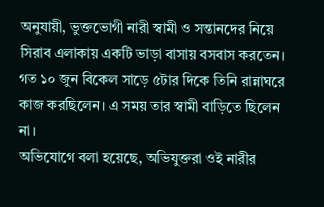অনুযায়ী, ভুক্তভোগী নারী স্বামী ও সন্তানদের নিয়ে সিরাব এলাকায় একটি ভাড়া বাসায় বসবাস করতেন। গত ১০ জুন বিকেল সাড়ে ৫টার দিকে তিনি রান্নাঘরে কাজ করছিলেন। এ সময় তার স্বামী বাড়িতে ছিলেন না।
অভিযোগে বলা হয়েছে, অভিযুক্তরা ওই নারীর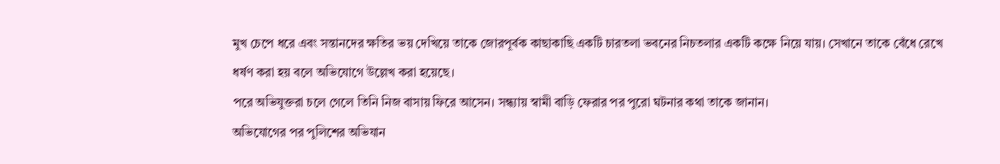মুখ চেপে ধরে এবং সন্তানদের ক্ষতির ভয় দেখিয়ে তাকে জোরপূর্বক কাছাকাছি একটি চারতলা ভবনের নিচতলার একটি কক্ষে নিয়ে যায়। সেখানে তাকে বেঁধে রেখে ধর্ষণ করা হয় বলে অভিযোগে উল্লেখ করা হয়েছে।
পরে অভিযুক্তরা চলে গেলে তিনি নিজ বাসায় ফিরে আসেন। সন্ধ্যায় স্বামী বাড়ি ফেরার পর পুরো ঘটনার কথা তাকে জানান।
অভিযোগের পর পুলিশের অভিযান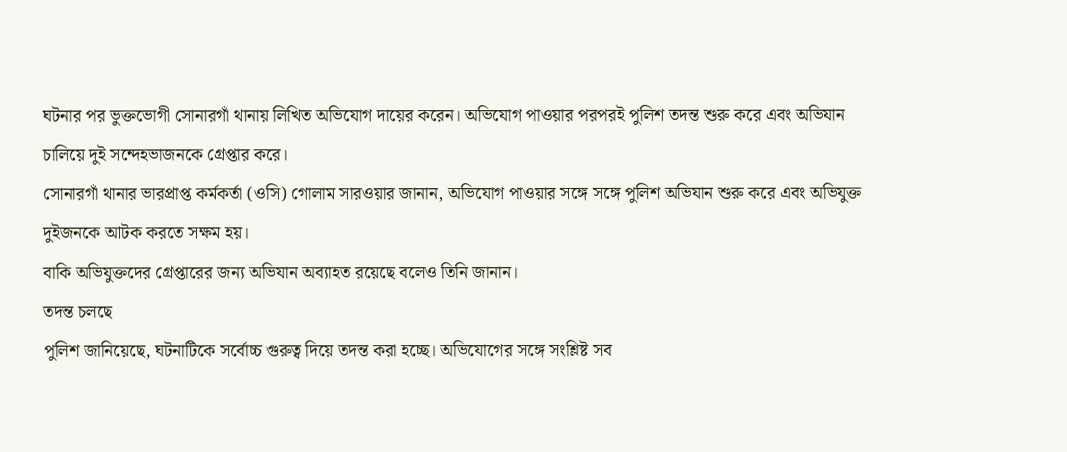ঘটনার পর ভুক্তভোগী সোনারগাঁ থানায় লিখিত অভিযোগ দায়ের করেন। অভিযোগ পাওয়ার পরপরই পুলিশ তদন্ত শুরু করে এবং অভিযান চালিয়ে দুই সন্দেহভাজনকে গ্রেপ্তার করে।
সোনারগাঁ থানার ভারপ্রাপ্ত কর্মকর্তা (ওসি) গোলাম সারওয়ার জানান, অভিযোগ পাওয়ার সঙ্গে সঙ্গে পুলিশ অভিযান শুরু করে এবং অভিযুক্ত দুইজনকে আটক করতে সক্ষম হয়।
বাকি অভিযুক্তদের গ্রেপ্তারের জন্য অভিযান অব্যাহত রয়েছে বলেও তিনি জানান।
তদন্ত চলছে
পুলিশ জানিয়েছে, ঘটনাটিকে সর্বোচ্চ গুরুত্ব দিয়ে তদন্ত করা হচ্ছে। অভিযোগের সঙ্গে সংশ্লিষ্ট সব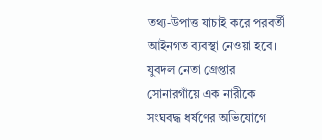তথ্য-উপাত্ত যাচাই করে পরবর্তী আইনগত ব্যবস্থা নেওয়া হবে।
যুবদল নেতা গ্রেপ্তার
সোনারগাঁয়ে এক নারীকে সংঘবদ্ধ ধর্ষণের অভিযোগে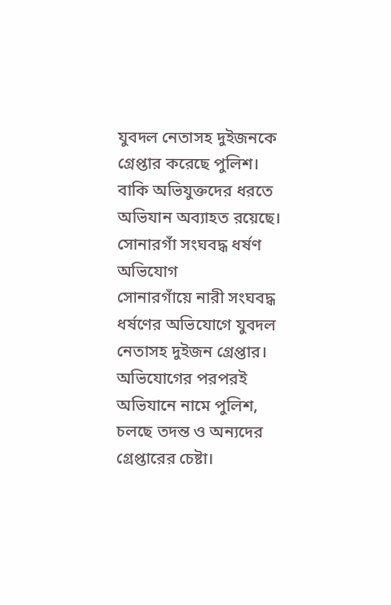যুবদল নেতাসহ দুইজনকে গ্রেপ্তার করেছে পুলিশ। বাকি অভিযুক্তদের ধরতে অভিযান অব্যাহত রয়েছে।
সোনারগাঁ সংঘবদ্ধ ধর্ষণ অভিযোগ
সোনারগাঁয়ে নারী সংঘবদ্ধ ধর্ষণের অভিযোগে যুবদল নেতাসহ দুইজন গ্রেপ্তার। অভিযোগের পরপরই অভিযানে নামে পুলিশ, চলছে তদন্ত ও অন্যদের গ্রেপ্তারের চেষ্টা।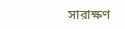সারাক্ষণ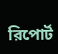রিপোর্ট